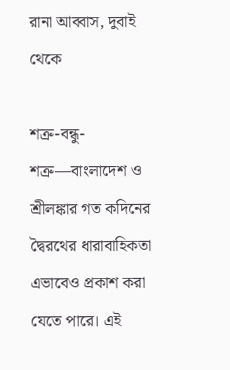রানা আব্বাস, দুবাই থেকে

শত্রু-বন্ধু-শত্রু—বাংলাদেশ ও শ্রীলঙ্কার গত কদিনের দ্বৈরথের ধারাবাহিকতা এভাবেও প্রকাশ করা যেতে পারে। এই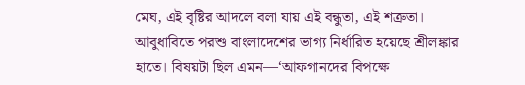মেঘ, এই বৃষ্টির আদলে বলা যায় এই বন্ধুতা, এই শত্রুতা।
আবুধাবিতে পরশু বাংলাদেশের ভাগ্য নির্ধারিত হয়েছে শ্রীলঙ্কার হাতে। বিষয়টা ছিল এমন—‘আফগানদের বিপক্ষে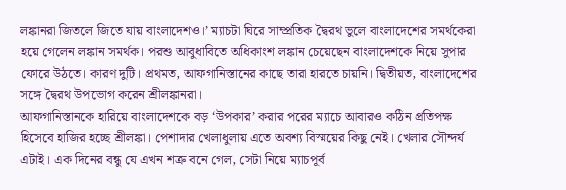লঙ্কানরা জিতলে জিতে যায় বাংলাদেশও।’ ম্যাচটা ঘিরে সাম্প্রতিক দ্বৈরথ ভুলে বাংলাদেশের সমর্থকেরা হয়ে গেলেন লঙ্কান সমর্থক। পরশু আবুধাবিতে অধিকাংশ লঙ্কান চেয়েছেন বাংলাদেশকে নিয়ে সুপার ফোরে উঠতে। কারণ দুটি। প্রথমত, আফগানিস্তানের কাছে তারা হারতে চায়নি। দ্বিতীয়ত, বাংলাদেশের সঙ্গে দ্বৈরথ উপভোগ করেন শ্রীলঙ্কানরা।
আফগানিস্তানকে হারিয়ে বাংলাদেশকে বড় ‘উপকার’ করার পরের ম্যাচে আবারও কঠিন প্রতিপক্ষ হিসেবে হাজির হচ্ছে শ্রীলঙ্কা। পেশাদার খেলাধুলায় এতে অবশ্য বিস্ময়ের কিছু নেই। খেলার সৌন্দর্য এটাই। এক দিনের বন্ধু যে এখন শত্রু বনে গেল, সেটা নিয়ে ম্যাচপূর্ব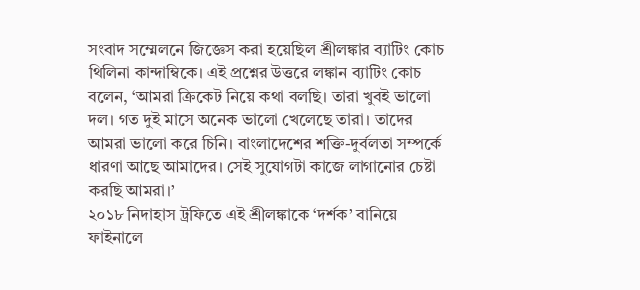সংবাদ সম্মেলনে জিজ্ঞেস করা হয়েছিল শ্রীলঙ্কার ব্যাটিং কোচ থিলিনা কান্দাম্বিকে। এই প্রশ্নের উত্তরে লঙ্কান ব্যাটিং কোচ বলেন, ‘আমরা ক্রিকেট নিয়ে কথা বলছি। তারা খুবই ভালো দল। গত দুই মাসে অনেক ভালো খেলেছে তারা। তাদের আমরা ভালো করে চিনি। বাংলাদেশের শক্তি-দুর্বলতা সম্পর্কে ধারণা আছে আমাদের। সেই সুযোগটা কাজে লাগানোর চেষ্টা করছি আমরা।’
২০১৮ নিদাহাস ট্রফিতে এই শ্রীলঙ্কাকে ‘দর্শক’ বানিয়ে ফাইনালে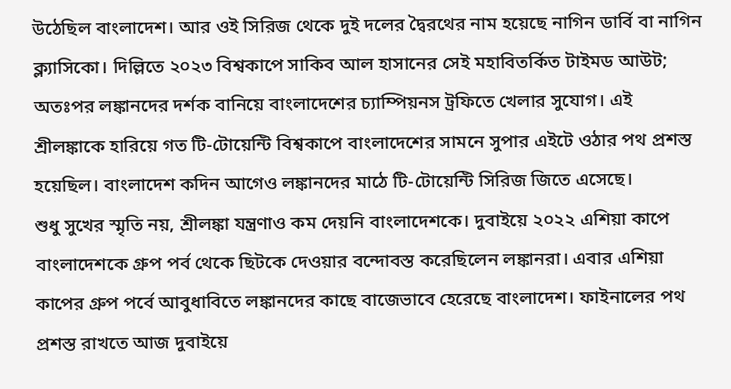উঠেছিল বাংলাদেশ। আর ওই সিরিজ থেকে দুই দলের দ্বৈরথের নাম হয়েছে নাগিন ডার্বি বা নাগিন ক্ল্যাসিকো। দিল্লিতে ২০২৩ বিশ্বকাপে সাকিব আল হাসানের সেই মহাবিতর্কিত টাইমড আউট; অতঃপর লঙ্কানদের দর্শক বানিয়ে বাংলাদেশের চ্যাম্পিয়নস ট্রফিতে খেলার সুযোগ। এই শ্রীলঙ্কাকে হারিয়ে গত টি-টোয়েন্টি বিশ্বকাপে বাংলাদেশের সামনে সুপার এইটে ওঠার পথ প্রশস্ত হয়েছিল। বাংলাদেশ কদিন আগেও লঙ্কানদের মাঠে টি-টোয়েন্টি সিরিজ জিতে এসেছে।
শুধু সুখের স্মৃতি নয়, শ্রীলঙ্কা যন্ত্রণাও কম দেয়নি বাংলাদেশকে। দুবাইয়ে ২০২২ এশিয়া কাপে বাংলাদেশকে গ্রুপ পর্ব থেকে ছিটকে দেওয়ার বন্দোবস্ত করেছিলেন লঙ্কানরা। এবার এশিয়া কাপের গ্রুপ পর্বে আবুধাবিতে লঙ্কানদের কাছে বাজেভাবে হেরেছে বাংলাদেশ। ফাইনালের পথ প্রশস্ত রাখতে আজ দুবাইয়ে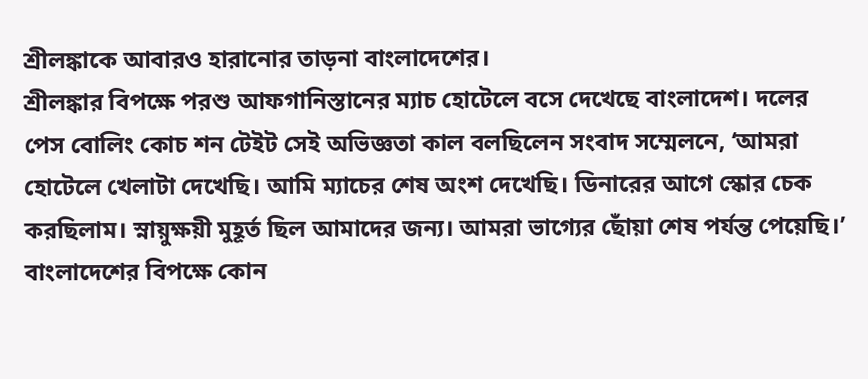শ্রীলঙ্কাকে আবারও হারানোর তাড়না বাংলাদেশের।
শ্রীলঙ্কার বিপক্ষে পরশু আফগানিস্তানের ম্যাচ হোটেলে বসে দেখেছে বাংলাদেশ। দলের পেস বোলিং কোচ শন টেইট সেই অভিজ্ঞতা কাল বলছিলেন সংবাদ সম্মেলনে, ‘আমরা হোটেলে খেলাটা দেখেছি। আমি ম্যাচের শেষ অংশ দেখেছি। ডিনারের আগে স্কোর চেক করছিলাম। স্নায়ুক্ষয়ী মুহূর্ত ছিল আমাদের জন্য। আমরা ভাগ্যের ছোঁয়া শেষ পর্যন্ত পেয়েছি।’
বাংলাদেশের বিপক্ষে কোন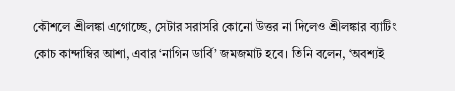কৌশলে শ্রীলঙ্কা এগোচ্ছে, সেটার সরাসরি কোনো উত্তর না দিলেও শ্রীলঙ্কার ব্যাটিং কোচ কান্দাম্বির আশা, এবার ‘নাগিন ডার্বি’ জমজমাট হবে। তিনি বলেন, ‘অবশ্যই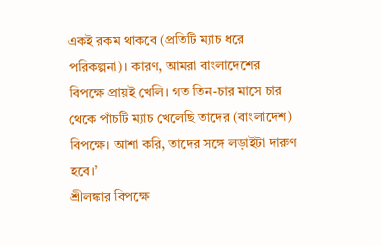একই রকম থাকবে (প্রতিটি ম্যাচ ধরে পরিকল্পনা)। কারণ, আমরা বাংলাদেশের বিপক্ষে প্রায়ই খেলি। গত তিন-চার মাসে চার থেকে পাঁচটি ম্যাচ খেলেছি তাদের (বাংলাদেশ) বিপক্ষে। আশা করি, তাদের সঙ্গে লড়াইটা দারুণ হবে।’
শ্রীলঙ্কার বিপক্ষে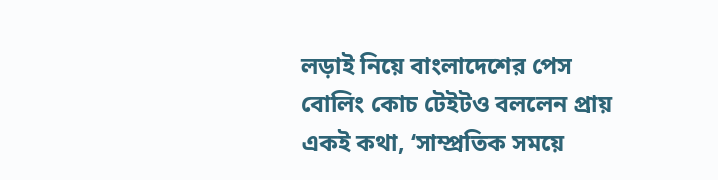লড়াই নিয়ে বাংলাদেশের পেস বোলিং কোচ টেইটও বললেন প্রায় একই কথা, ‘সাম্প্রতিক সময়ে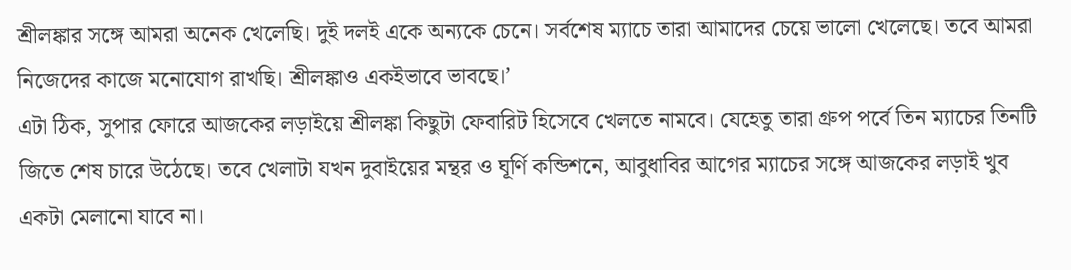শ্রীলঙ্কার সঙ্গে আমরা অনেক খেলেছি। দুই দলই একে অন্যকে চেনে। সর্বশেষ ম্যাচে তারা আমাদের চেয়ে ভালো খেলেছে। তবে আমরা নিজেদের কাজে মনোযোগ রাখছি। শ্রীলঙ্কাও একইভাবে ভাবছে।’
এটা ঠিক, সুপার ফোরে আজকের লড়াইয়ে শ্রীলঙ্কা কিছুটা ফেবারিট হিসেবে খেলতে নামবে। যেহেতু তারা গ্রুপ পর্বে তিন ম্যাচের তিনটি জিতে শেষ চারে উঠেছে। তবে খেলাটা যখন দুবাইয়ের মন্থর ও ঘূর্ণি কন্ডিশনে, আবুধাবির আগের ম্যাচের সঙ্গে আজকের লড়াই খুব একটা মেলানো যাবে না।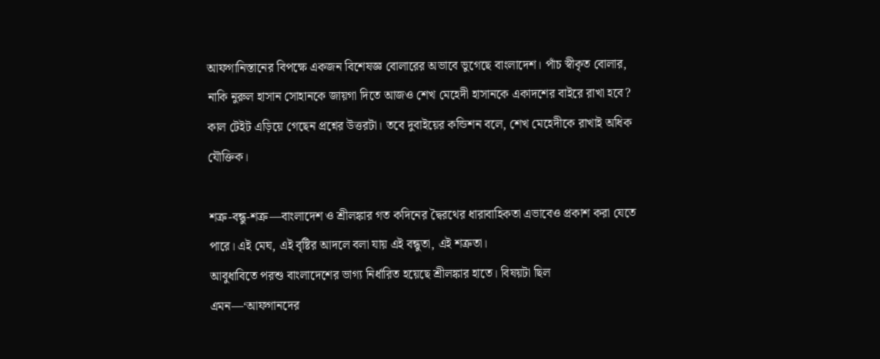আফগানিস্তানের বিপক্ষে একজন বিশেষজ্ঞ বোলারের অভাবে ভুগেছে বাংলাদেশ। পাঁচ স্বীকৃত বোলার, নাকি নুরুল হাসান সোহানকে জায়গা দিতে আজও শেখ মেহেদী হাসানকে একাদশের বাইরে রাখা হবে? কাল টেইট এড়িয়ে গেছেন প্রশ্নের উত্তরটা। তবে দুবাইয়ের কন্ডিশন বলে, শেখ মেহেদীকে রাখাই অধিক যৌক্তিক।

শত্রু-বন্ধু-শত্রু—বাংলাদেশ ও শ্রীলঙ্কার গত কদিনের দ্বৈরথের ধারাবাহিকতা এভাবেও প্রকাশ করা যেতে পারে। এই মেঘ, এই বৃষ্টির আদলে বলা যায় এই বন্ধুতা, এই শত্রুতা।
আবুধাবিতে পরশু বাংলাদেশের ভাগ্য নির্ধারিত হয়েছে শ্রীলঙ্কার হাতে। বিষয়টা ছিল এমন—‘আফগানদের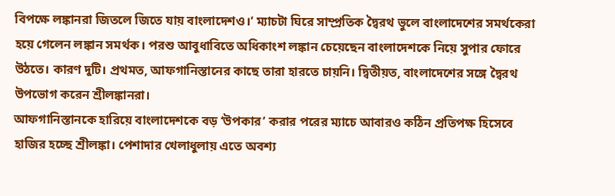বিপক্ষে লঙ্কানরা জিতলে জিতে যায় বাংলাদেশও।’ ম্যাচটা ঘিরে সাম্প্রতিক দ্বৈরথ ভুলে বাংলাদেশের সমর্থকেরা হয়ে গেলেন লঙ্কান সমর্থক। পরশু আবুধাবিতে অধিকাংশ লঙ্কান চেয়েছেন বাংলাদেশকে নিয়ে সুপার ফোরে উঠতে। কারণ দুটি। প্রথমত, আফগানিস্তানের কাছে তারা হারতে চায়নি। দ্বিতীয়ত, বাংলাদেশের সঙ্গে দ্বৈরথ উপভোগ করেন শ্রীলঙ্কানরা।
আফগানিস্তানকে হারিয়ে বাংলাদেশকে বড় ‘উপকার’ করার পরের ম্যাচে আবারও কঠিন প্রতিপক্ষ হিসেবে হাজির হচ্ছে শ্রীলঙ্কা। পেশাদার খেলাধুলায় এতে অবশ্য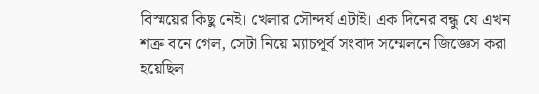বিস্ময়ের কিছু নেই। খেলার সৌন্দর্য এটাই। এক দিনের বন্ধু যে এখন শত্রু বনে গেল, সেটা নিয়ে ম্যাচপূর্ব সংবাদ সম্মেলনে জিজ্ঞেস করা হয়েছিল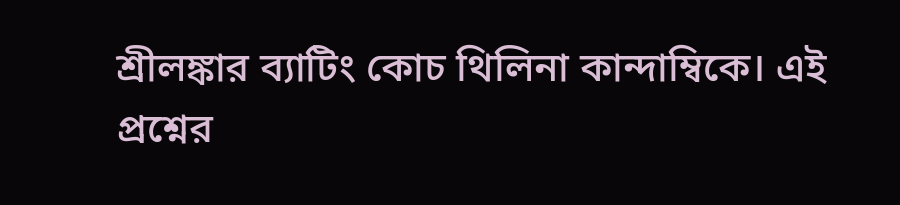শ্রীলঙ্কার ব্যাটিং কোচ থিলিনা কান্দাম্বিকে। এই প্রশ্নের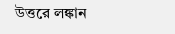উত্তরে লঙ্কান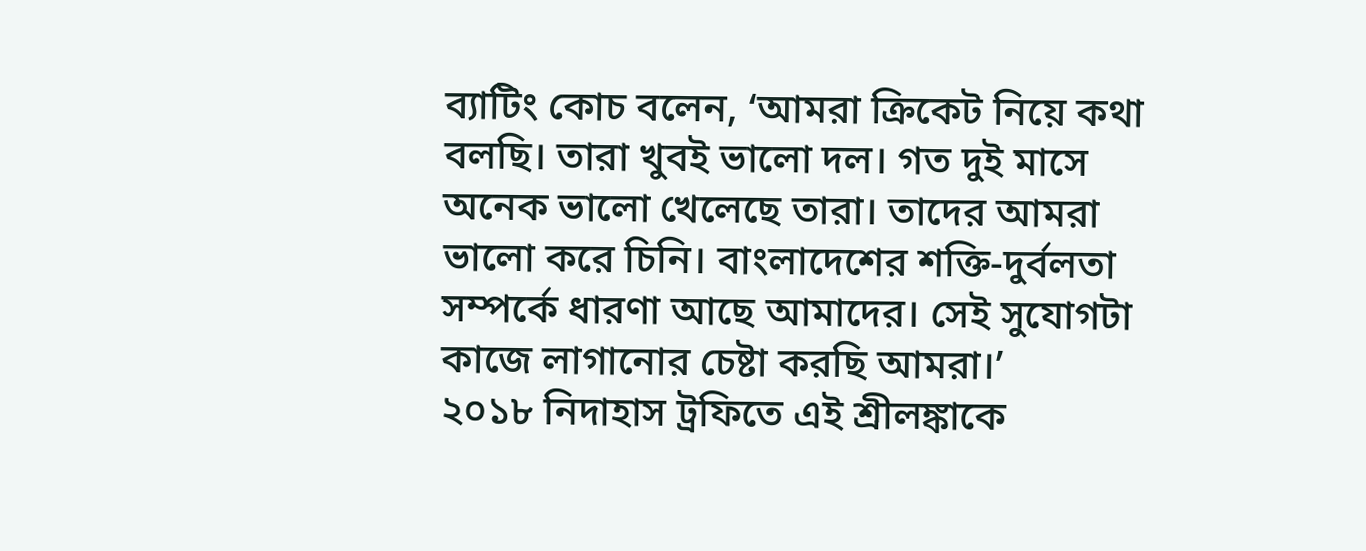ব্যাটিং কোচ বলেন, ‘আমরা ক্রিকেট নিয়ে কথা বলছি। তারা খুবই ভালো দল। গত দুই মাসে অনেক ভালো খেলেছে তারা। তাদের আমরা ভালো করে চিনি। বাংলাদেশের শক্তি-দুর্বলতা সম্পর্কে ধারণা আছে আমাদের। সেই সুযোগটা কাজে লাগানোর চেষ্টা করছি আমরা।’
২০১৮ নিদাহাস ট্রফিতে এই শ্রীলঙ্কাকে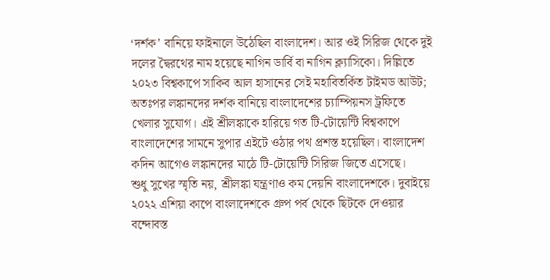‘দর্শক’ বানিয়ে ফাইনালে উঠেছিল বাংলাদেশ। আর ওই সিরিজ থেকে দুই দলের দ্বৈরথের নাম হয়েছে নাগিন ডার্বি বা নাগিন ক্ল্যাসিকো। দিল্লিতে ২০২৩ বিশ্বকাপে সাকিব আল হাসানের সেই মহাবিতর্কিত টাইমড আউট; অতঃপর লঙ্কানদের দর্শক বানিয়ে বাংলাদেশের চ্যাম্পিয়নস ট্রফিতে খেলার সুযোগ। এই শ্রীলঙ্কাকে হারিয়ে গত টি-টোয়েন্টি বিশ্বকাপে বাংলাদেশের সামনে সুপার এইটে ওঠার পথ প্রশস্ত হয়েছিল। বাংলাদেশ কদিন আগেও লঙ্কানদের মাঠে টি-টোয়েন্টি সিরিজ জিতে এসেছে।
শুধু সুখের স্মৃতি নয়, শ্রীলঙ্কা যন্ত্রণাও কম দেয়নি বাংলাদেশকে। দুবাইয়ে ২০২২ এশিয়া কাপে বাংলাদেশকে গ্রুপ পর্ব থেকে ছিটকে দেওয়ার বন্দোবস্ত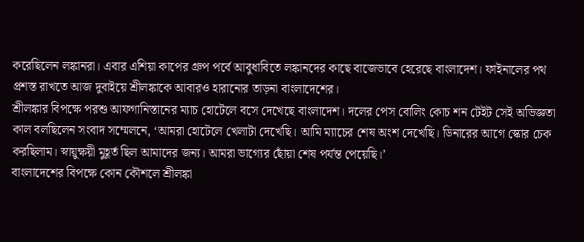করেছিলেন লঙ্কানরা। এবার এশিয়া কাপের গ্রুপ পর্বে আবুধাবিতে লঙ্কানদের কাছে বাজেভাবে হেরেছে বাংলাদেশ। ফাইনালের পথ প্রশস্ত রাখতে আজ দুবাইয়ে শ্রীলঙ্কাকে আবারও হারানোর তাড়না বাংলাদেশের।
শ্রীলঙ্কার বিপক্ষে পরশু আফগানিস্তানের ম্যাচ হোটেলে বসে দেখেছে বাংলাদেশ। দলের পেস বোলিং কোচ শন টেইট সেই অভিজ্ঞতা কাল বলছিলেন সংবাদ সম্মেলনে, ‘আমরা হোটেলে খেলাটা দেখেছি। আমি ম্যাচের শেষ অংশ দেখেছি। ডিনারের আগে স্কোর চেক করছিলাম। স্নায়ুক্ষয়ী মুহূর্ত ছিল আমাদের জন্য। আমরা ভাগ্যের ছোঁয়া শেষ পর্যন্ত পেয়েছি।’
বাংলাদেশের বিপক্ষে কোন কৌশলে শ্রীলঙ্কা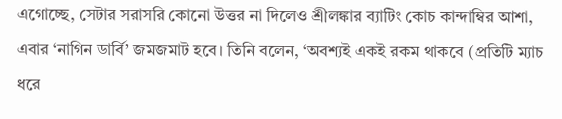এগোচ্ছে, সেটার সরাসরি কোনো উত্তর না দিলেও শ্রীলঙ্কার ব্যাটিং কোচ কান্দাম্বির আশা, এবার ‘নাগিন ডার্বি’ জমজমাট হবে। তিনি বলেন, ‘অবশ্যই একই রকম থাকবে (প্রতিটি ম্যাচ ধরে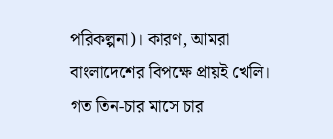পরিকল্পনা)। কারণ, আমরা বাংলাদেশের বিপক্ষে প্রায়ই খেলি। গত তিন-চার মাসে চার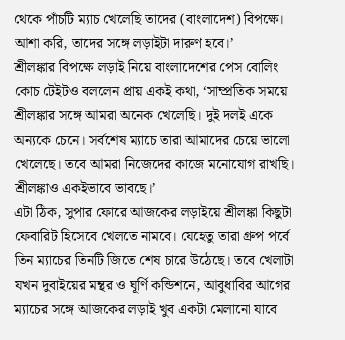থেকে পাঁচটি ম্যাচ খেলেছি তাদের (বাংলাদেশ) বিপক্ষে। আশা করি, তাদের সঙ্গে লড়াইটা দারুণ হবে।’
শ্রীলঙ্কার বিপক্ষে লড়াই নিয়ে বাংলাদেশের পেস বোলিং কোচ টেইটও বললেন প্রায় একই কথা, ‘সাম্প্রতিক সময়ে শ্রীলঙ্কার সঙ্গে আমরা অনেক খেলেছি। দুই দলই একে অন্যকে চেনে। সর্বশেষ ম্যাচে তারা আমাদের চেয়ে ভালো খেলেছে। তবে আমরা নিজেদের কাজে মনোযোগ রাখছি। শ্রীলঙ্কাও একইভাবে ভাবছে।’
এটা ঠিক, সুপার ফোরে আজকের লড়াইয়ে শ্রীলঙ্কা কিছুটা ফেবারিট হিসেবে খেলতে নামবে। যেহেতু তারা গ্রুপ পর্বে তিন ম্যাচের তিনটি জিতে শেষ চারে উঠেছে। তবে খেলাটা যখন দুবাইয়ের মন্থর ও ঘূর্ণি কন্ডিশনে, আবুধাবির আগের ম্যাচের সঙ্গে আজকের লড়াই খুব একটা মেলানো যাবে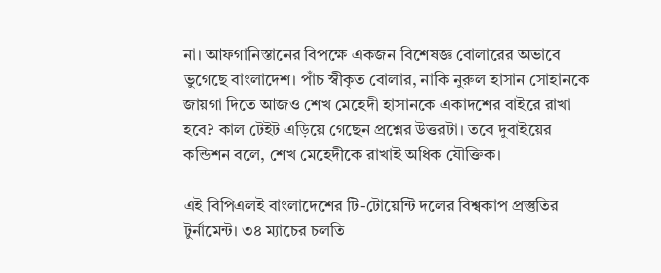না। আফগানিস্তানের বিপক্ষে একজন বিশেষজ্ঞ বোলারের অভাবে ভুগেছে বাংলাদেশ। পাঁচ স্বীকৃত বোলার, নাকি নুরুল হাসান সোহানকে জায়গা দিতে আজও শেখ মেহেদী হাসানকে একাদশের বাইরে রাখা হবে? কাল টেইট এড়িয়ে গেছেন প্রশ্নের উত্তরটা। তবে দুবাইয়ের কন্ডিশন বলে, শেখ মেহেদীকে রাখাই অধিক যৌক্তিক।

এই বিপিএলই বাংলাদেশের টি-টোয়েন্টি দলের বিশ্বকাপ প্রস্তুতির টুর্নামেন্ট। ৩৪ ম্যাচের চলতি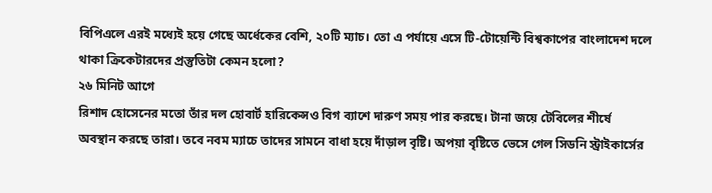বিপিএলে এরই মধ্যেই হয়ে গেছে অর্ধেকের বেশি, ২০টি ম্যাচ। তো এ পর্যায়ে এসে টি-টোয়েন্টি বিশ্বকাপের বাংলাদেশ দলে থাকা ক্রিকেটারদের প্রস্তুতিটা কেমন হলো?
২৬ মিনিট আগে
রিশাদ হোসেনের মতো তাঁর দল হোবার্ট হারিকেন্সও বিগ ব্যাশে দারুণ সময় পার করছে। টানা জয়ে টেবিলের শীর্ষে অবস্থান করছে তারা। তবে নবম ম্যাচে তাদের সামনে বাধা হয়ে দাঁড়াল বৃষ্টি। অপয়া বৃষ্টিতে ভেসে গেল সিডনি স্ট্রাইকার্সের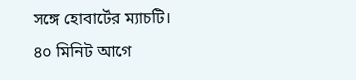সঙ্গে হোবার্টের ম্যাচটি।
৪০ মিনিট আগে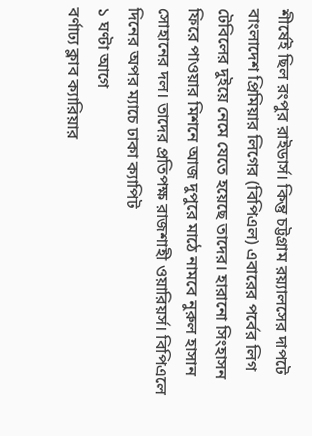শীর্ষেই ছিল রংপুর রাইডার্স। কিন্তু চট্টগ্রাম রয়্যালসের দাপটে বাংলাদেশ প্রিমিয়ার লিগের (বিপিএল) এবারের পর্বের লিগ টেবিলের দুইয়ে নেমে যেতে হয়েছে তাদের। হারানো সিংহাসন ফিরে পাওয়ার মিশনে আজ দুপুরে মাঠে নামবে নুরুল হাসান সোহানের দল। তাদের প্রতিপক্ষ রাজশাহী ওয়ারিয়র্স। বিপিএলে দিনের অপর ম্যাচে ঢাকা ক্যাপিট
১ ঘণ্টা আগে
বর্ণাঢ্য ক্লাব ক্যারিয়ার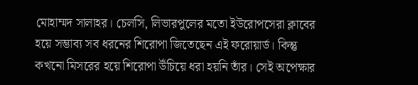মোহাম্মদ সালাহর। চেলসি, লিভারপুলের মতো ইউরোপসেরা ক্লাবের হয়ে সম্ভাব্য সব ধরনের শিরোপা জিতেছেন এই ফরোয়ার্ড। কিন্তু কখনো মিসরের হয়ে শিরোপা উঁচিয়ে ধরা হয়নি তাঁর। সেই অপেক্ষার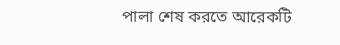পালা শেষ করতে আরেকটি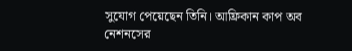সুযোগ পেয়েছেন তিনি। আফ্রিকান কাপ অব নেশনসের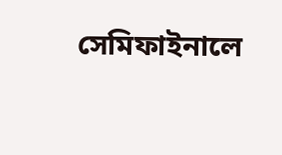সেমিফাইনালে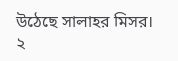উঠেছে সালাহর মিসর।
২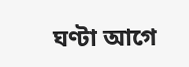ঘণ্টা আগে